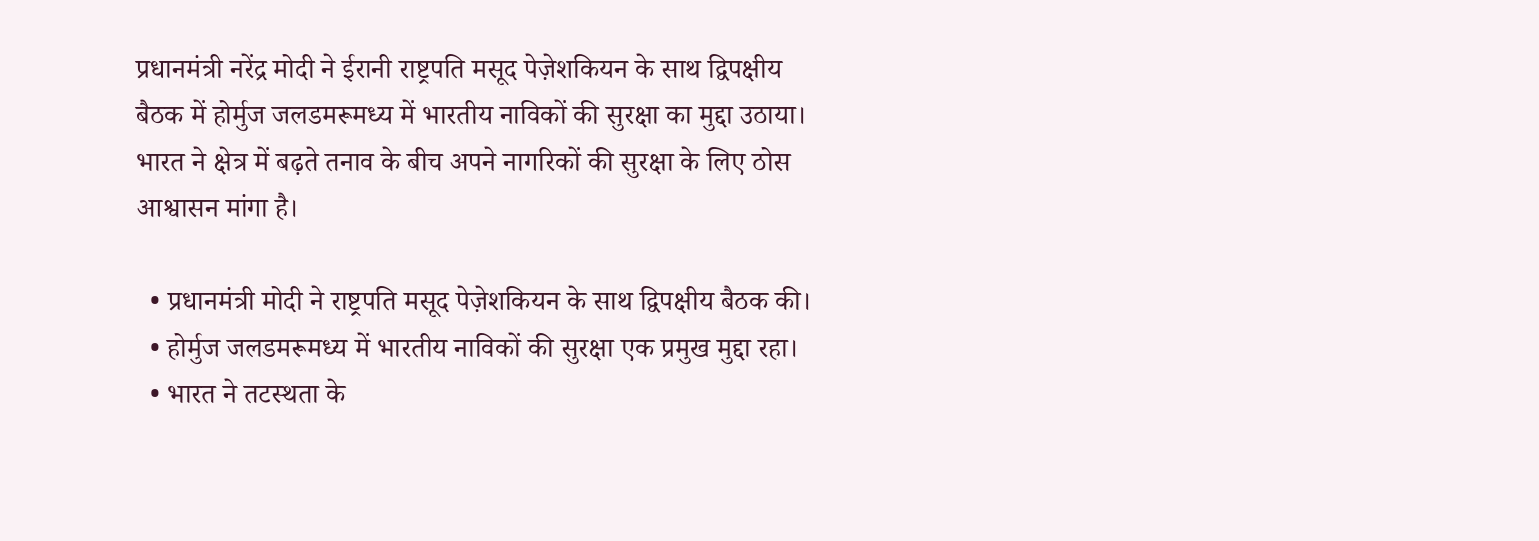प्रधानमंत्री नरेंद्र मोदी ने ईरानी राष्ट्रपति मसूद पेज़ेशकियन के साथ द्विपक्षीय बैठक में होर्मुज जलडमरूमध्य में भारतीय नाविकों की सुरक्षा का मुद्दा उठाया। भारत ने क्षेत्र में बढ़ते तनाव के बीच अपने नागरिकों की सुरक्षा के लिए ठोस आश्वासन मांगा है।

  • प्रधानमंत्री मोदी ने राष्ट्रपति मसूद पेज़ेशकियन के साथ द्विपक्षीय बैठक की।
  • होर्मुज जलडमरूमध्य में भारतीय नाविकों की सुरक्षा एक प्रमुख मुद्दा रहा।
  • भारत ने तटस्थता के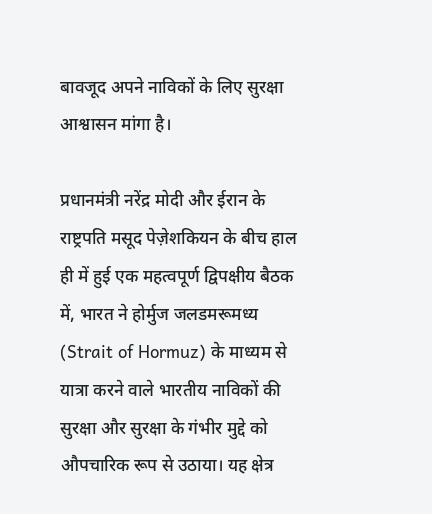बावजूद अपने नाविकों के लिए सुरक्षा आश्वासन मांगा है।

प्रधानमंत्री नरेंद्र मोदी और ईरान के राष्ट्रपति मसूद पेज़ेशकियन के बीच हाल ही में हुई एक महत्वपूर्ण द्विपक्षीय बैठक में, भारत ने होर्मुज जलडमरूमध्य (Strait of Hormuz) के माध्यम से यात्रा करने वाले भारतीय नाविकों की सुरक्षा और सुरक्षा के गंभीर मुद्दे को औपचारिक रूप से उठाया। यह क्षेत्र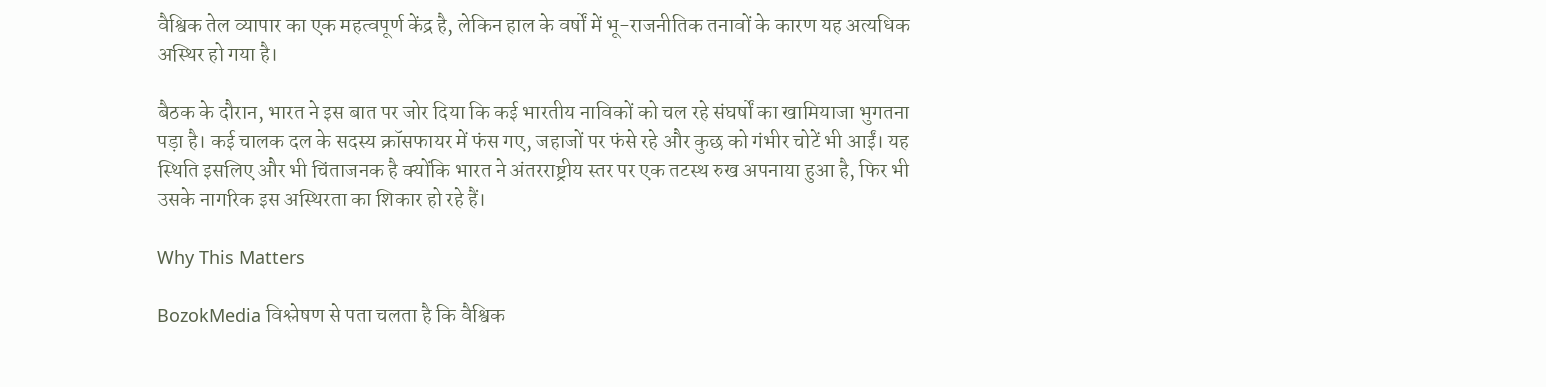वैश्विक तेल व्यापार का एक महत्वपूर्ण केंद्र है, लेकिन हाल के वर्षों में भू-राजनीतिक तनावों के कारण यह अत्यधिक अस्थिर हो गया है।

बैठक के दौरान, भारत ने इस बात पर जोर दिया कि कई भारतीय नाविकों को चल रहे संघर्षों का खामियाजा भुगतना पड़ा है। कई चालक दल के सदस्य क्रॉसफायर में फंस गए, जहाजों पर फंसे रहे और कुछ को गंभीर चोटें भी आईं। यह स्थिति इसलिए और भी चिंताजनक है क्योंकि भारत ने अंतरराष्ट्रीय स्तर पर एक तटस्थ रुख अपनाया हुआ है, फिर भी उसके नागरिक इस अस्थिरता का शिकार हो रहे हैं।

Why This Matters

BozokMedia विश्लेषण से पता चलता है कि वैश्विक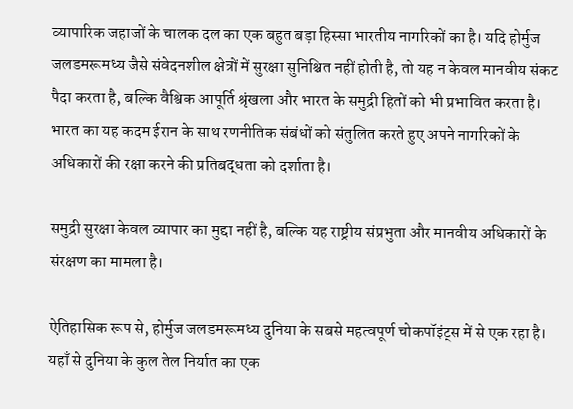व्यापारिक जहाजों के चालक दल का एक बहुत बड़ा हिस्सा भारतीय नागरिकों का है। यदि होर्मुज जलडमरूमध्य जैसे संवेदनशील क्षेत्रों में सुरक्षा सुनिश्चित नहीं होती है, तो यह न केवल मानवीय संकट पैदा करता है, बल्कि वैश्विक आपूर्ति श्रृंखला और भारत के समुद्री हितों को भी प्रभावित करता है। भारत का यह कदम ईरान के साथ रणनीतिक संबंधों को संतुलित करते हुए अपने नागरिकों के अधिकारों की रक्षा करने की प्रतिबद्धता को दर्शाता है।

समुद्री सुरक्षा केवल व्यापार का मुद्दा नहीं है, बल्कि यह राष्ट्रीय संप्रभुता और मानवीय अधिकारों के संरक्षण का मामला है।

ऐतिहासिक रूप से, होर्मुज जलडमरूमध्य दुनिया के सबसे महत्वपूर्ण चोकपॉइंट्स में से एक रहा है। यहाँ से दुनिया के कुल तेल निर्यात का एक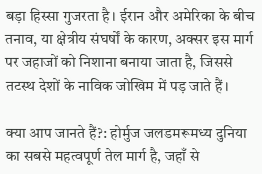बड़ा हिस्सा गुजरता है। ईरान और अमेरिका के बीच तनाव, या क्षेत्रीय संघर्षों के कारण, अक्सर इस मार्ग पर जहाजों को निशाना बनाया जाता है, जिससे तटस्थ देशों के नाविक जोखिम में पड़ जाते हैं।

क्या आप जानते हैं?: होर्मुज जलडमरूमध्य दुनिया का सबसे महत्वपूर्ण तेल मार्ग है, जहाँ से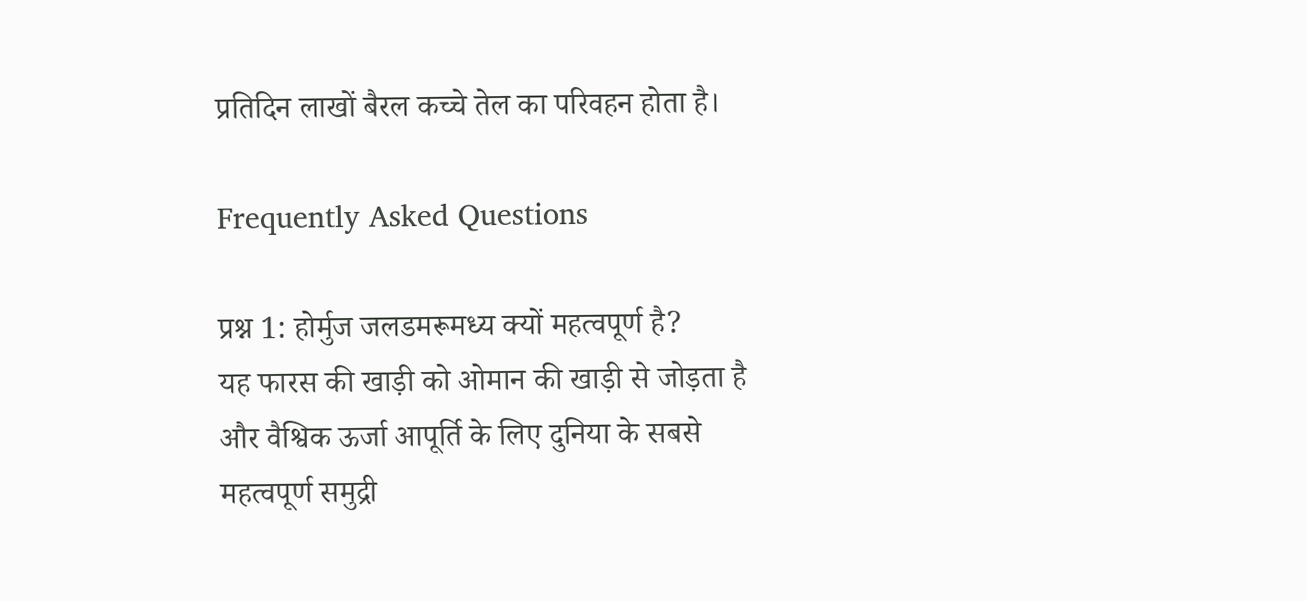प्रतिदिन लाखों बैरल कच्चे तेल का परिवहन होता है।

Frequently Asked Questions

प्रश्न 1: होर्मुज जलडमरूमध्य क्यों महत्वपूर्ण है?
यह फारस की खाड़ी को ओमान की खाड़ी से जोड़ता है और वैश्विक ऊर्जा आपूर्ति के लिए दुनिया के सबसे महत्वपूर्ण समुद्री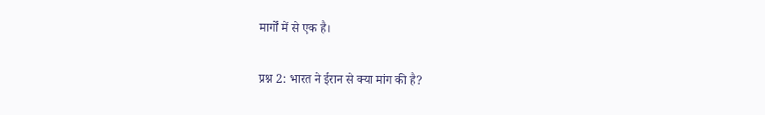मार्गों में से एक है।

प्रश्न 2: भारत ने ईरान से क्या मांग की है?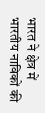भारत ने क्षेत्र में भारतीय नाविकों की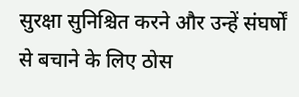सुरक्षा सुनिश्चित करने और उन्हें संघर्षों से बचाने के लिए ठोस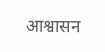आश्वासन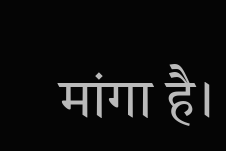मांगा है।